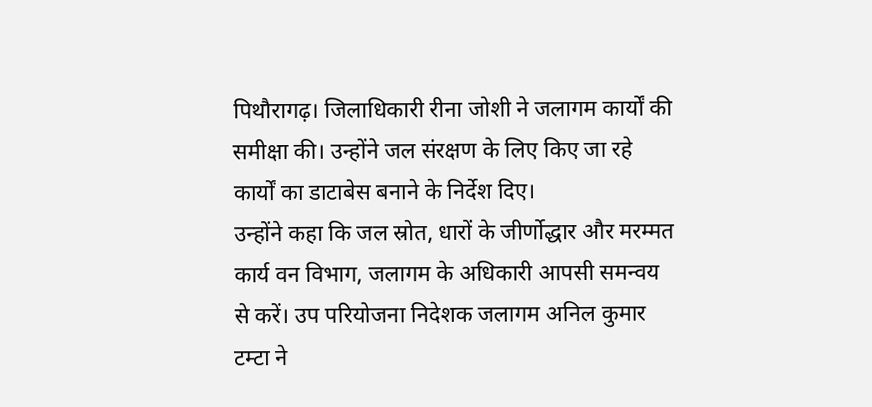पिथौरागढ़। जिलाधिकारी रीना जोशी ने जलागम कार्यों की समीक्षा की। उन्होंने जल संरक्षण के लिए किए जा रहे कार्यों का डाटाबेस बनाने के निर्देश दिए।
उन्होंने कहा कि जल स्रोत, धारों के जीर्णोद्धार और मरम्मत कार्य वन विभाग, जलागम के अधिकारी आपसी समन्वय से करें। उप परियोजना निदेशक जलागम अनिल कुमार टम्टा ने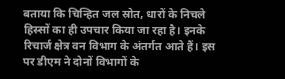बताया कि चिन्हित जल स्रोत, धारों के निचले हिस्सों का ही उपचार किया जा रहा है। इनके रिचार्ज क्षेत्र वन विभाग के अंतर्गत आते हैं। इस पर डीएम ने दोनों विभागों के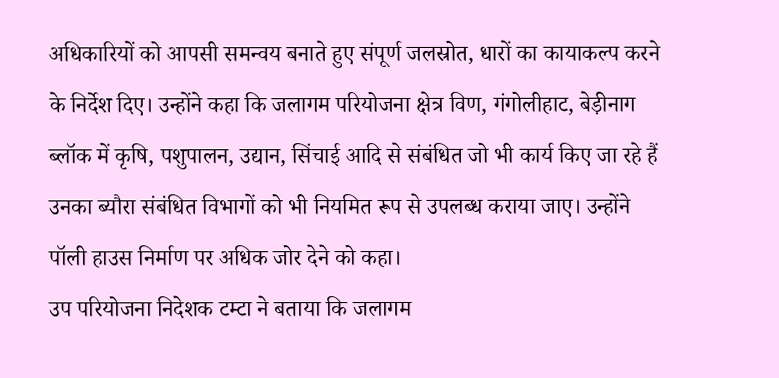अधिकारियों को आपसी समन्वय बनाते हुए संपूर्ण जलस्रोत, धारों का कायाकल्प करने के निर्देश दिए। उन्होंने कहा कि जलागम परियोजना क्षेत्र विण, गंगोलीहाट, बेड़ीनाग ब्लॉक में कृषि, पशुपालन, उद्यान, सिंचाई आदि से संबंधित जो भी कार्य किए जा रहे हैं उनका ब्यौरा संबंधित विभागों को भी नियमित रूप से उपलब्ध कराया जाए। उन्होंने पॉली हाउस निर्माण पर अधिक जोर देने को कहा।
उप परियोजना निदेशक टम्टा ने बताया कि जलागम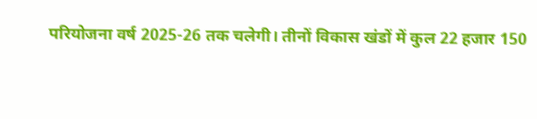परियोजना वर्ष 2025-26 तक चलेगी। तीनों विकास खंडों में कुल 22 हजार 150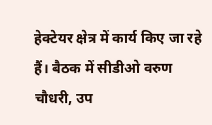हेक्टेयर क्षेत्र में कार्य किए जा रहे हैं। बैठक में सीडीओ वरुण चौधरी, उप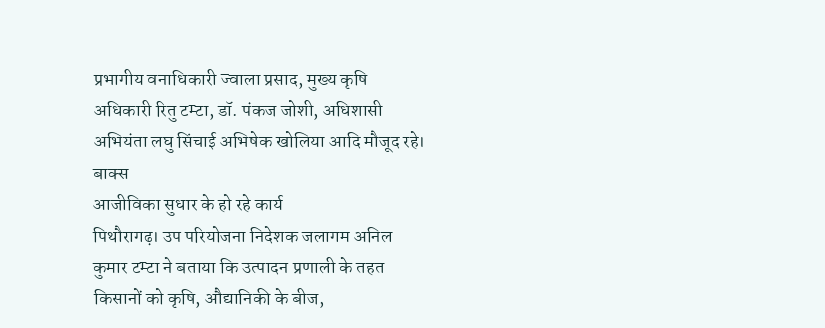प्रभागीय वनाधिकारी ज्वाला प्रसाद, मुख्य कृषि अधिकारी रितु टम्टा, डॉ. पंकज जोशी, अधिशासी अभियंता लघु सिंचाई अभिषेक खोलिया आदि मौजूद रहे।
बाक्स
आजीविका सुधार के हो रहे कार्य
पिथौरागढ़। उप परियोजना निदेशक जलागम अनिल कुमार टम्टा ने बताया कि उत्पादन प्रणाली के तहत किसानों को कृषि, औद्यानिकी के बीज,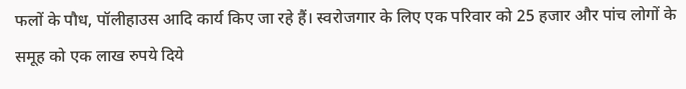फलों के पौध, पॉलीहाउस आदि कार्य किए जा रहे हैं। स्वरोजगार के लिए एक परिवार को 25 हजार और पांच लोगों के समूह को एक लाख रुपये दिये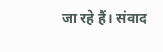जा रहे हैं। संवाद